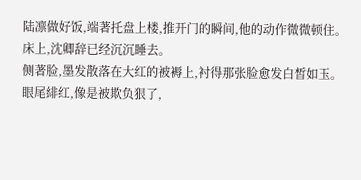陆凛做好饭,端著托盘上楼,推开门的瞬间,他的动作微微顿住。
床上,沈卿辞已经沉沉睡去。
侧著脸,墨发散落在大红的被褥上,衬得那张脸愈发白皙如玉。
眼尾緋红,像是被欺负狠了,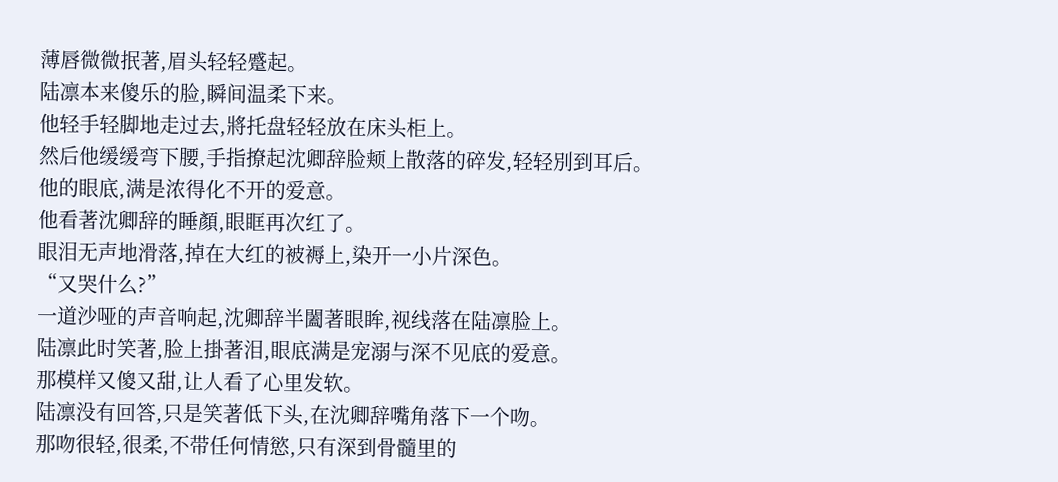薄唇微微抿著,眉头轻轻蹙起。
陆凛本来傻乐的脸,瞬间温柔下来。
他轻手轻脚地走过去,將托盘轻轻放在床头柜上。
然后他缓缓弯下腰,手指撩起沈卿辞脸颊上散落的碎发,轻轻別到耳后。
他的眼底,满是浓得化不开的爱意。
他看著沈卿辞的睡顏,眼眶再次红了。
眼泪无声地滑落,掉在大红的被褥上,染开一小片深色。
“又哭什么?”
一道沙哑的声音响起,沈卿辞半闔著眼眸,视线落在陆凛脸上。
陆凛此时笑著,脸上掛著泪,眼底满是宠溺与深不见底的爱意。
那模样又傻又甜,让人看了心里发软。
陆凛没有回答,只是笑著低下头,在沈卿辞嘴角落下一个吻。
那吻很轻,很柔,不带任何情慾,只有深到骨髓里的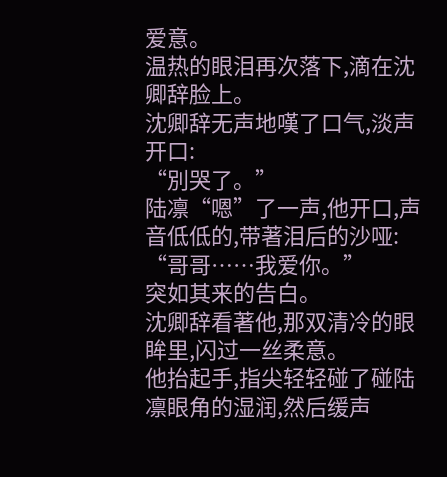爱意。
温热的眼泪再次落下,滴在沈卿辞脸上。
沈卿辞无声地嘆了口气,淡声开口:
“別哭了。”
陆凛“嗯”了一声,他开口,声音低低的,带著泪后的沙哑:
“哥哥……我爱你。”
突如其来的告白。
沈卿辞看著他,那双清冷的眼眸里,闪过一丝柔意。
他抬起手,指尖轻轻碰了碰陆凛眼角的湿润,然后缓声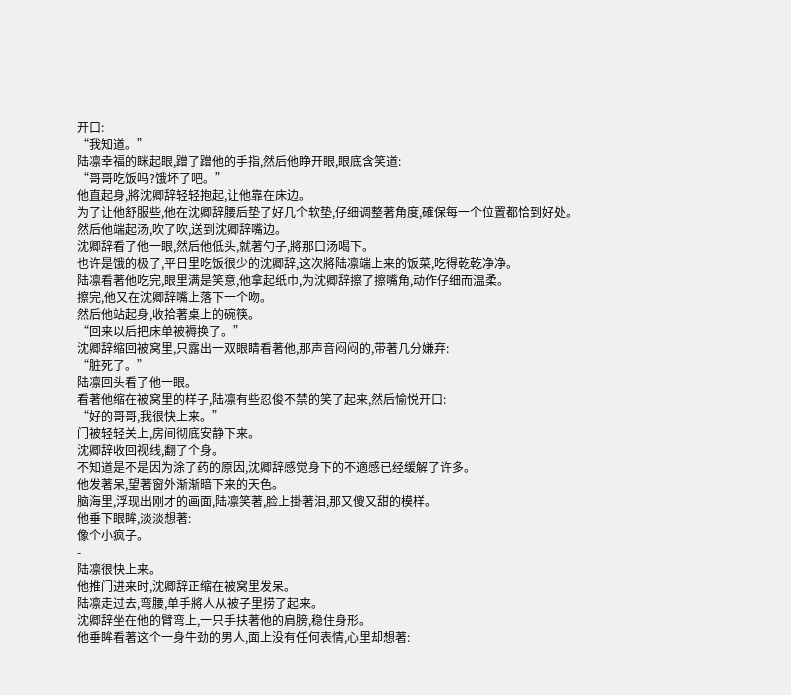开口:
“我知道。”
陆凛幸福的眯起眼,蹭了蹭他的手指,然后他睁开眼,眼底含笑道:
“哥哥吃饭吗?饿坏了吧。”
他直起身,將沈卿辞轻轻抱起,让他靠在床边。
为了让他舒服些,他在沈卿辞腰后垫了好几个软垫,仔细调整著角度,確保每一个位置都恰到好处。
然后他端起汤,吹了吹,送到沈卿辞嘴边。
沈卿辞看了他一眼,然后他低头,就著勺子,將那口汤喝下。
也许是饿的极了,平日里吃饭很少的沈卿辞,这次將陆凛端上来的饭菜,吃得乾乾净净。
陆凛看著他吃完,眼里满是笑意,他拿起纸巾,为沈卿辞擦了擦嘴角,动作仔细而温柔。
擦完,他又在沈卿辞嘴上落下一个吻。
然后他站起身,收拾著桌上的碗筷。
“回来以后把床单被褥换了。”
沈卿辞缩回被窝里,只露出一双眼睛看著他,那声音闷闷的,带著几分嫌弃:
“脏死了。”
陆凛回头看了他一眼。
看著他缩在被窝里的样子,陆凛有些忍俊不禁的笑了起来,然后愉悦开口:
“好的哥哥,我很快上来。”
门被轻轻关上,房间彻底安静下来。
沈卿辞收回视线,翻了个身。
不知道是不是因为涂了药的原因,沈卿辞感觉身下的不適感已经缓解了许多。
他发著呆,望著窗外渐渐暗下来的天色。
脑海里,浮现出刚才的画面,陆凛笑著,脸上掛著泪,那又傻又甜的模样。
他垂下眼眸,淡淡想著:
像个小疯子。
-
陆凛很快上来。
他推门进来时,沈卿辞正缩在被窝里发呆。
陆凛走过去,弯腰,单手將人从被子里捞了起来。
沈卿辞坐在他的臂弯上,一只手扶著他的肩膀,稳住身形。
他垂眸看著这个一身牛劲的男人,面上没有任何表情,心里却想著: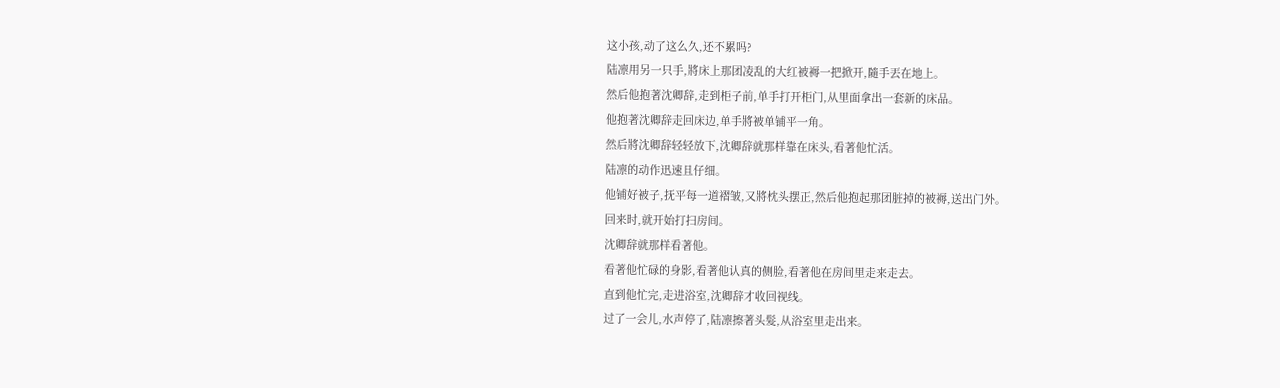这小孩,动了这么久,还不累吗?
陆凛用另一只手,將床上那团凌乱的大红被褥一把掀开,隨手丟在地上。
然后他抱著沈卿辞,走到柜子前,单手打开柜门,从里面拿出一套新的床品。
他抱著沈卿辞走回床边,单手將被单铺平一角。
然后將沈卿辞轻轻放下,沈卿辞就那样靠在床头,看著他忙活。
陆凛的动作迅速且仔细。
他铺好被子,抚平每一道褶皱,又將枕头摆正,然后他抱起那团脏掉的被褥,送出门外。
回来时,就开始打扫房间。
沈卿辞就那样看著他。
看著他忙碌的身影,看著他认真的侧脸,看著他在房间里走来走去。
直到他忙完,走进浴室,沈卿辞才收回视线。
过了一会儿,水声停了,陆凛擦著头髮,从浴室里走出来。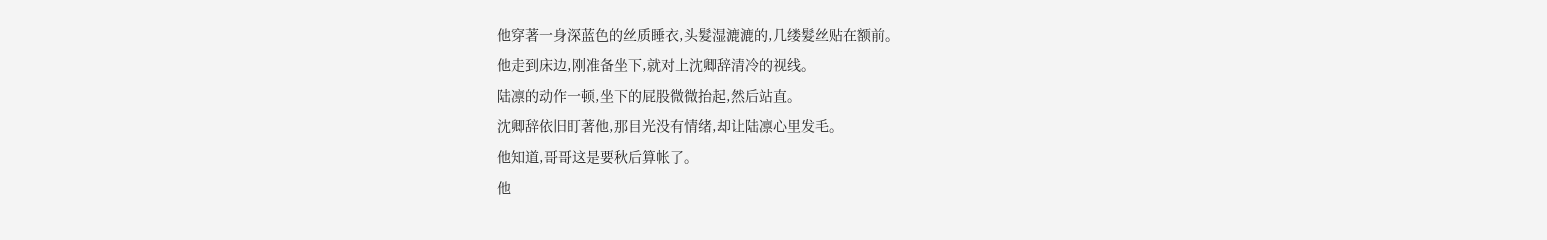他穿著一身深蓝色的丝质睡衣,头髮湿漉漉的,几缕髮丝贴在额前。
他走到床边,刚准备坐下,就对上沈卿辞清冷的视线。
陆凛的动作一顿,坐下的屁股微微抬起,然后站直。
沈卿辞依旧盯著他,那目光没有情绪,却让陆凛心里发毛。
他知道,哥哥这是要秋后算帐了。
他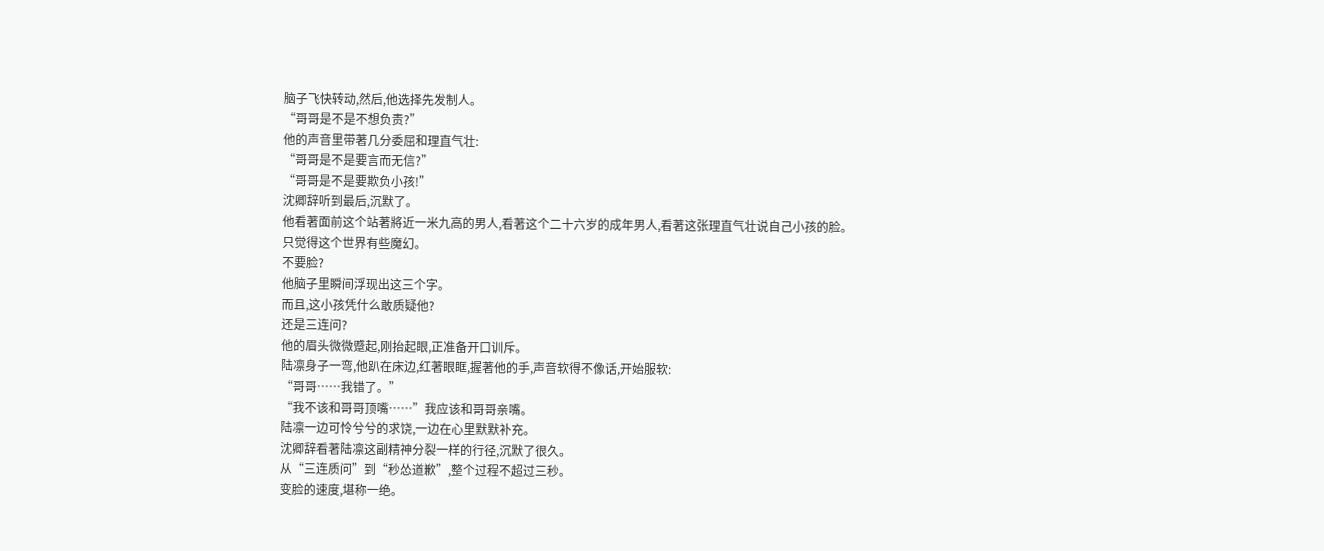脑子飞快转动,然后,他选择先发制人。
“哥哥是不是不想负责?”
他的声音里带著几分委屈和理直气壮:
“哥哥是不是要言而无信?”
“哥哥是不是要欺负小孩!”
沈卿辞听到最后,沉默了。
他看著面前这个站著將近一米九高的男人,看著这个二十六岁的成年男人,看著这张理直气壮说自己小孩的脸。
只觉得这个世界有些魔幻。
不要脸?
他脑子里瞬间浮现出这三个字。
而且,这小孩凭什么敢质疑他?
还是三连问?
他的眉头微微蹙起,刚抬起眼,正准备开口训斥。
陆凛身子一弯,他趴在床边,红著眼眶,握著他的手,声音软得不像话,开始服软:
“哥哥……我错了。”
“我不该和哥哥顶嘴……”我应该和哥哥亲嘴。
陆凛一边可怜兮兮的求饶,一边在心里默默补充。
沈卿辞看著陆凛这副精神分裂一样的行径,沉默了很久。
从“三连质问”到“秒怂道歉”,整个过程不超过三秒。
变脸的速度,堪称一绝。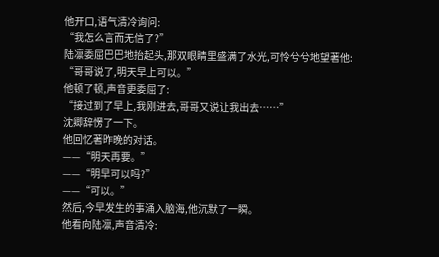他开口,语气清冷询问:
“我怎么言而无信了?”
陆凛委屈巴巴地抬起头,那双眼睛里盛满了水光,可怜兮兮地望著他:
“哥哥说了,明天早上可以。”
他顿了顿,声音更委屈了:
“接过到了早上,我刚进去,哥哥又说让我出去……”
沈卿辞愣了一下。
他回忆著昨晚的对话。
——“明天再要。”
——“明早可以吗?”
——“可以。”
然后,今早发生的事涌入脑海,他沉默了一瞬。
他看向陆凛,声音清冷: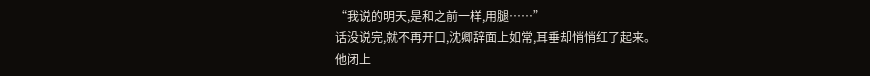“我说的明天,是和之前一样,用腿……”
话没说完,就不再开口,沈卿辞面上如常,耳垂却悄悄红了起来。
他闭上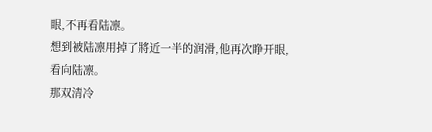眼,不再看陆凛。
想到被陆凛用掉了將近一半的润滑,他再次睁开眼,看向陆凛。
那双清冷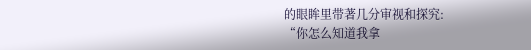的眼眸里带著几分审视和探究:
“你怎么知道我拿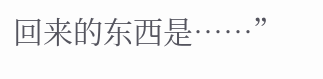回来的东西是……”